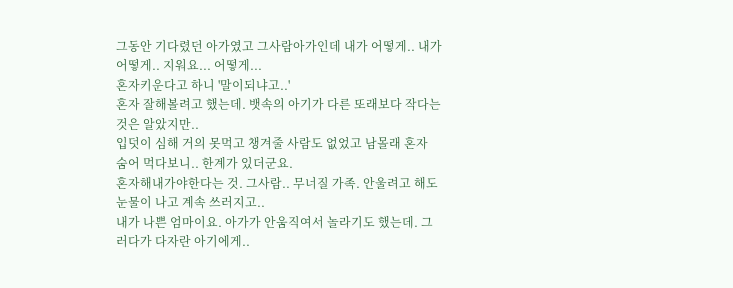그동안 기다렸던 아가였고 그사람아가인데 내가 어떻게.. 내가 어떻게.. 지워요... 어떻게...
혼자키운다고 하니 '말이되냐고..'
혼자 잘해볼려고 했는데. 뱃속의 아기가 다른 또래보다 작다는 것은 알았지만..
입덧이 심해 거의 못먹고 챙겨줄 사람도 없었고 남몰래 혼자 숨어 먹다보니.. 한계가 있더군요.
혼자해내가야한다는 것. 그사람.. 무너질 가족. 안울려고 해도 눈물이 나고 계속 쓰러지고..
내가 나쁜 엄마이요. 아가가 안움직여서 놀라기도 했는데. 그러다가 다자란 아기에게..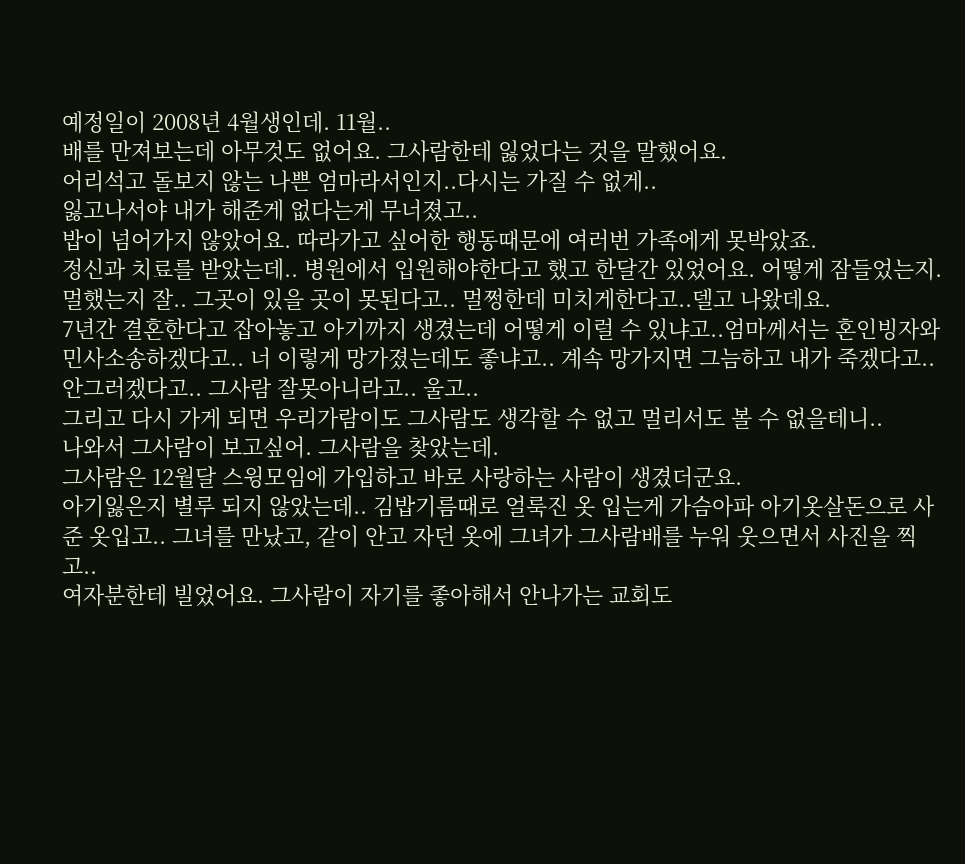예정일이 2008년 4월생인데. 11월..
배를 만져보는데 아무것도 없어요. 그사람한테 잃었다는 것을 말했어요.
어리석고 돌보지 않는 나쁜 엄마라서인지..다시는 가질 수 없게..
잃고나서야 내가 해준게 없다는게 무너졌고..
밥이 넘어가지 않았어요. 따라가고 싶어한 행동때문에 여러번 가족에게 못박았죠.
정신과 치료를 받았는데.. 병원에서 입원해야한다고 했고 한달간 있었어요. 어떻게 잠들었는지. 멀했는지 잘.. 그곳이 있을 곳이 못된다고.. 멀쩡한데 미치게한다고..델고 나왔데요.
7년간 결혼한다고 잡아놓고 아기까지 생겼는데 어떻게 이럴 수 있냐고..엄마께서는 혼인빙자와 민사소송하겠다고.. 너 이렇게 망가졌는데도 좋냐고.. 계속 망가지면 그늠하고 내가 죽겠다고..
안그러겠다고.. 그사람 잘못아니라고.. 울고..
그리고 다시 가게 되면 우리가람이도 그사람도 생각할 수 없고 멀리서도 볼 수 없을테니..
나와서 그사람이 보고싶어. 그사람을 찾았는데.
그사람은 12월달 스윙모임에 가입하고 바로 사랑하는 사람이 생겼더군요.
아기잃은지 별루 되지 않았는데.. 김밥기름때로 얼룩진 옷 입는게 가슴아파 아기옷살돈으로 사준 옷입고.. 그녀를 만났고, 같이 안고 자던 옷에 그녀가 그사람배를 누워 웃으면서 사진을 찍고..
여자분한테 빌었어요. 그사람이 자기를 좋아해서 안나가는 교회도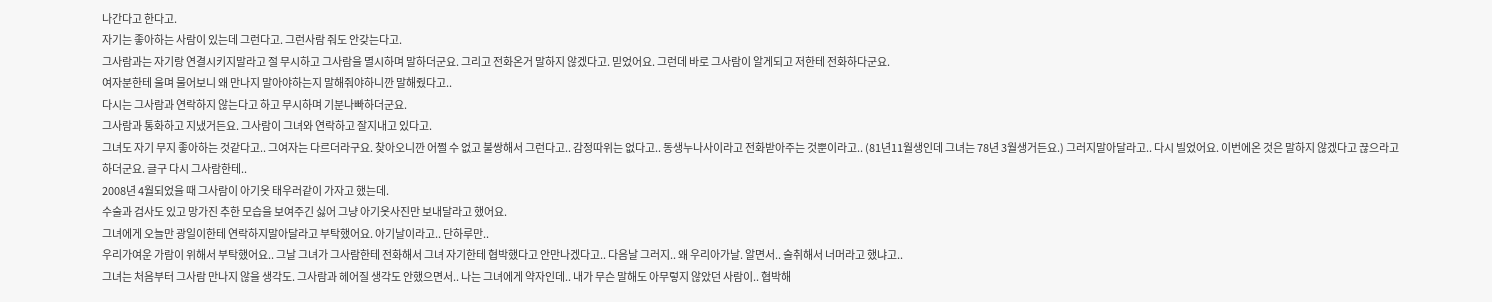나간다고 한다고.
자기는 좋아하는 사람이 있는데 그런다고. 그런사람 줘도 안갖는다고.
그사람과는 자기랑 연결시키지말라고 절 무시하고 그사람을 멸시하며 말하더군요. 그리고 전화온거 말하지 않겠다고. 믿었어요. 그런데 바로 그사람이 알게되고 저한테 전화하다군요.
여자분한테 울며 물어보니 왜 만나지 말아야하는지 말해줘야하니깐 말해줬다고..
다시는 그사람과 연락하지 않는다고 하고 무시하며 기분나빠하더군요.
그사람과 통화하고 지냈거든요. 그사람이 그녀와 연락하고 잘지내고 있다고.
그녀도 자기 무지 좋아하는 것같다고.. 그여자는 다르더라구요. 찾아오니깐 어쩔 수 없고 불쌍해서 그런다고.. 감정따위는 없다고.. 동생누나사이라고 전화받아주는 것뿐이라고.. (81년11월생인데 그녀는 78년 3월생거든요.) 그러지말아달라고.. 다시 빌었어요. 이번에온 것은 말하지 않겠다고 끊으라고 하더군요. 글구 다시 그사람한테..
2008년 4월되었을 때 그사람이 아기옷 태우러같이 가자고 했는데.
수술과 검사도 있고 망가진 추한 모습을 보여주긴 싫어 그냥 아기옷사진만 보내달라고 했어요.
그녀에게 오늘만 광일이한테 연락하지말아달라고 부탁했어요. 아기날이라고.. 단하루만..
우리가여운 가람이 위해서 부탁했어요.. 그날 그녀가 그사람한테 전화해서 그녀 자기한테 협박했다고 안만나겠다고.. 다음날 그러지.. 왜 우리아가날. 알면서.. 술취해서 너머라고 했냐고..
그녀는 처음부터 그사람 만나지 않을 생각도. 그사람과 헤어질 생각도 안했으면서.. 나는 그녀에게 약자인데.. 내가 무슨 말해도 아무렇지 않았던 사람이.. 협박해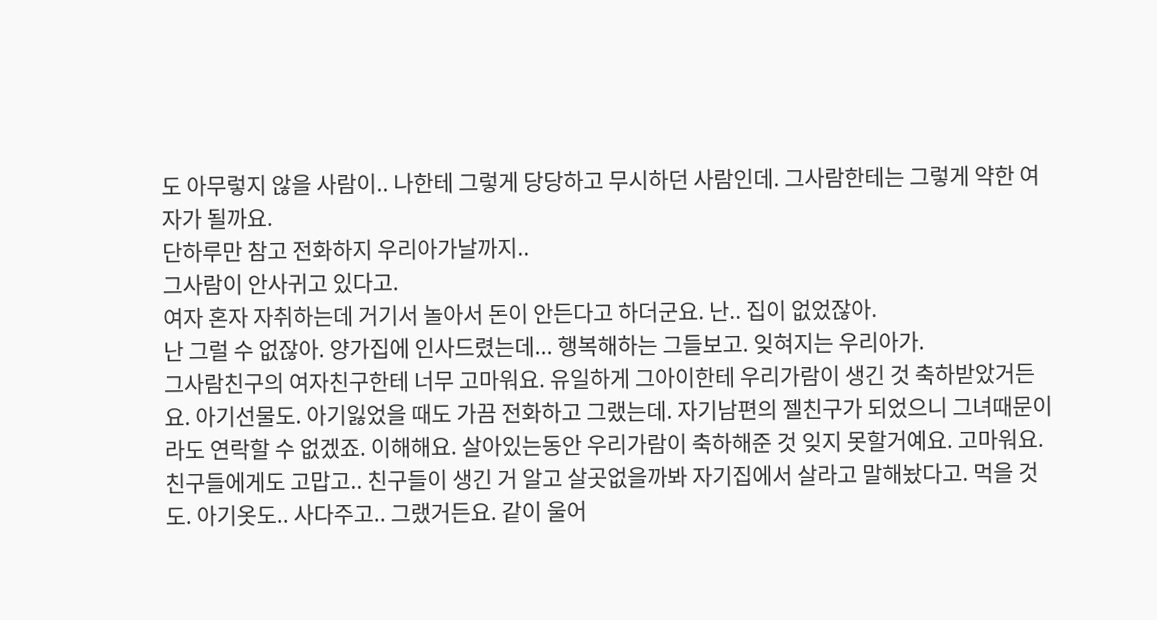도 아무렇지 않을 사람이.. 나한테 그렇게 당당하고 무시하던 사람인데. 그사람한테는 그렇게 약한 여자가 될까요.
단하루만 참고 전화하지 우리아가날까지..
그사람이 안사귀고 있다고.
여자 혼자 자취하는데 거기서 놀아서 돈이 안든다고 하더군요. 난.. 집이 없었잖아.
난 그럴 수 없잖아. 양가집에 인사드렸는데... 행복해하는 그들보고. 잊혀지는 우리아가.
그사람친구의 여자친구한테 너무 고마워요. 유일하게 그아이한테 우리가람이 생긴 것 축하받았거든요. 아기선물도. 아기잃었을 때도 가끔 전화하고 그랬는데. 자기남편의 젤친구가 되었으니 그녀때문이라도 연락할 수 없겠죠. 이해해요. 살아있는동안 우리가람이 축하해준 것 잊지 못할거예요. 고마워요. 친구들에게도 고맙고.. 친구들이 생긴 거 알고 살곳없을까봐 자기집에서 살라고 말해놨다고. 먹을 것도. 아기옷도.. 사다주고.. 그랬거든요. 같이 울어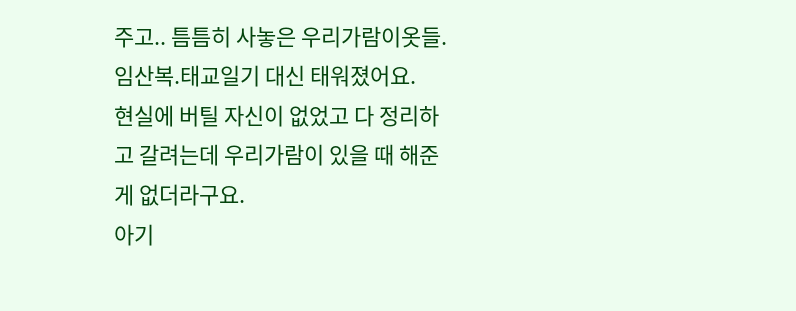주고.. 틈틈히 사놓은 우리가람이옷들.임산복.태교일기 대신 태워졌어요.
현실에 버틸 자신이 없었고 다 정리하고 갈려는데 우리가람이 있을 때 해준게 없더라구요.
아기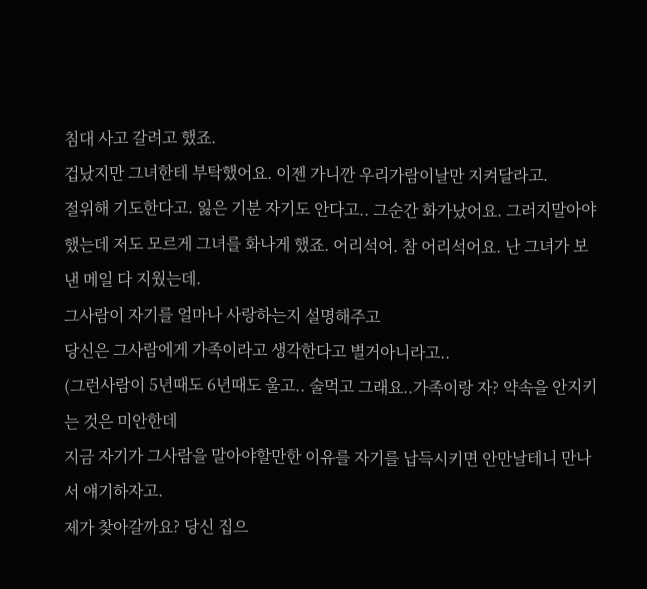침대 사고 갈려고 했죠.
겁났지만 그녀한테 부탁했어요. 이젠 가니깐 우리가람이날만 지켜달라고.
절위해 기도한다고. 잃은 기분 자기도 안다고.. 그순간 화가났어요. 그러지말아야했는데 저도 모르게 그녀를 화나게 했죠. 어리석어. 참 어리석어요. 난 그녀가 보낸 메일 다 지웠는데.
그사람이 자기를 얼마나 사랑하는지 설명해주고
당신은 그사람에게 가족이라고 생각한다고 별거아니라고..
(그런사람이 5년때도 6년때도 울고.. 술먹고 그래요..가족이랑 자? 약속을 안지키는 것은 미안한데
지금 자기가 그사람을 말아야할만한 이유를 자기를 납득시키면 안만날테니 만나서 얘기하자고.
제가 찾아갈까요? 당신 집으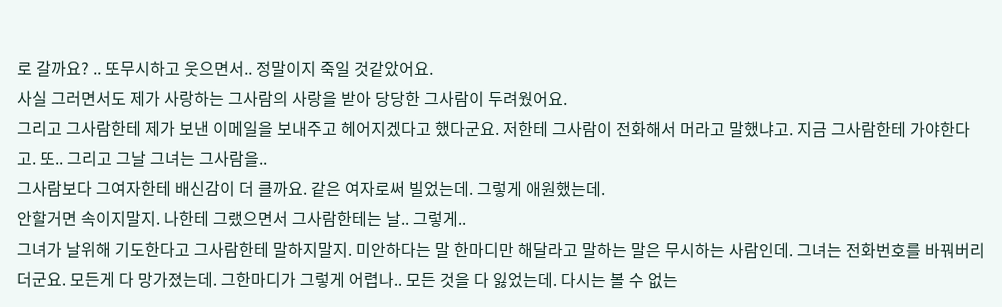로 갈까요? .. 또무시하고 웃으면서.. 정말이지 죽일 것같았어요.
사실 그러면서도 제가 사랑하는 그사람의 사랑을 받아 당당한 그사람이 두려웠어요.
그리고 그사람한테 제가 보낸 이메일을 보내주고 헤어지겠다고 했다군요. 저한테 그사람이 전화해서 머라고 말했냐고. 지금 그사람한테 가야한다고. 또.. 그리고 그날 그녀는 그사람을..
그사람보다 그여자한테 배신감이 더 클까요. 같은 여자로써 빌었는데. 그렇게 애원했는데.
안할거면 속이지말지. 나한테 그랬으면서 그사람한테는 날.. 그렇게..
그녀가 날위해 기도한다고 그사람한테 말하지말지. 미안하다는 말 한마디만 해달라고 말하는 말은 무시하는 사람인데. 그녀는 전화번호를 바꿔버리더군요. 모든게 다 망가졌는데. 그한마디가 그렇게 어렵나.. 모든 것을 다 잃었는데. 다시는 볼 수 없는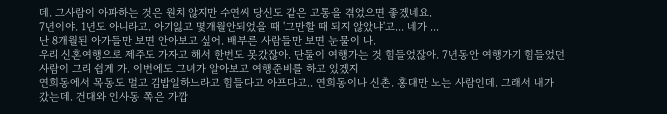데. 그사람이 아파하는 것은 원치 않지만 수연씨 당신도 같은 고통을 겪었으면 좋겠네요.
7년이야. 1년도 아니라고. 아기잃고 몇개월안되었을 때 '그만할 때 되지 않았냐'고... 네가 ...
난 8개월된 아가들만 보면 안아보고 싶어. 배부른 사람들만 보면 눈물이 나.
우리 신혼여행으로 제주도 가자고 해서 한번도 못갔잖아. 단둘이 여행가는 것 힘들었잖아. 7년동안 여행가기 힘들었던 사람이 그리 쉽게 가. 이번에도 그녀가 알아보고 여행준비를 하고 있겠지
연희동에서 목동도 멀고 김밥일하느라고 힘들다고 아프다고.. 연희동이나 신촌. 홍대만 노는 사람인데. 그래서 내가 갔는데. 건대와 인사동 쪽은 가깝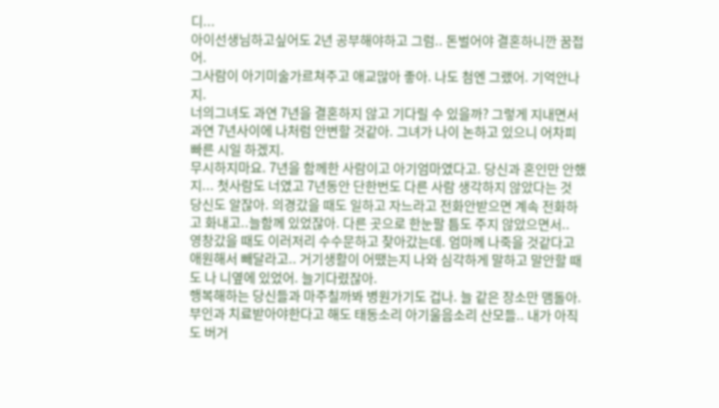디...
아이선생님하고싶어도 2년 공부해야하고 그럼.. 돈벌어야 결혼하니깐 꿈접어.
그사람이 아기미술가르쳐주고 애교많아 좋아. 나도 첨엔 그랬어. 기억안나지.
너의그녀도 과연 7년을 결혼하지 않고 기다릴 수 있을까? 그렇게 지내면서 과연 7년사이에 나처럼 안변할 것같아. 그녀가 나이 논하고 있으니 어차피 빠른 시일 하겠지.
무시하지마요. 7년을 함께한 사람이고 아기엄마였다고. 당신과 혼인만 안했지... 첫사람도 너였고 7년동안 단한번도 다른 사람 생각하지 않았다는 것 당신도 알잖아. 의경갔을 때도 일하고 자느라고 전화안받으면 계속 전화하고 화내고..늘함께 있었잖아. 다른 곳으로 한눈팔 틈도 주지 않았으면서..
영창갔을 때도 이러저리 수수문하고 찾아갔는데. 엄마께 나죽을 것같다고 애원해서 빼달라고.. 거기생활이 어땠는지 나와 심각하게 말하고 말안할 때도 나 니옆에 있었어. 늘기다렸잖아.
행복해하는 당신들과 마주칠까봐 병원가기도 겁나. 늘 같은 장소만 맴돌아. 부인과 치료받아야한다고 해도 태동소리 아기울음소리 산모들.. 내가 아직도 버거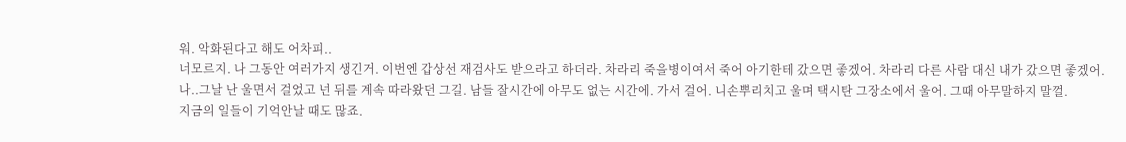워. 악화된다고 해도 어차피..
너모르지. 나 그동안 여러가지 생긴거. 이번엔 갑상선 재검사도 받으라고 하더라. 차라리 죽을병이여서 죽어 아기한테 갔으면 좋겠어. 차라리 다른 사람 대신 내가 갔으면 좋겠어.
나..그날 난 울면서 걸었고 넌 뒤를 계속 따라왔던 그길. 남들 잘시간에 아무도 없는 시간에. 가서 걸어. 니손뿌리치고 울며 택시탄 그장소에서 울어. 그때 아무말하지 말껄.
지금의 일들이 기억안날 때도 많죠.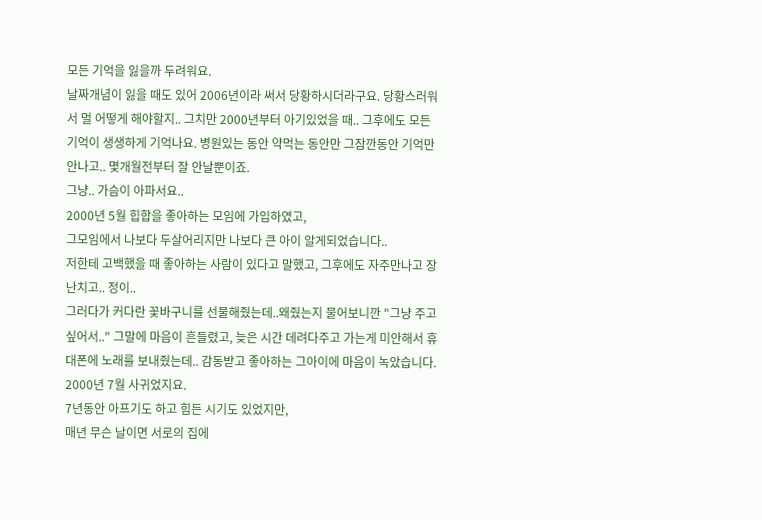모든 기억을 잃을까 두려워요.
날짜개념이 잃을 때도 있어 2006년이라 써서 당황하시더라구요. 당황스러워서 멀 어떻게 해야할지.. 그치만 2000년부터 아기있었을 때.. 그후에도 모든 기억이 생생하게 기억나요. 병원있는 동안 약먹는 동안만 그잠깐동안 기억만 안나고.. 몇개월전부터 잘 안날뿐이죠.
그냥.. 가슴이 아파서요..
2000년 5월 힙합을 좋아하는 모임에 가입하였고,
그모임에서 나보다 두살어리지만 나보다 큰 아이 알게되었습니다..
저한테 고백했을 때 좋아하는 사람이 있다고 말했고, 그후에도 자주만나고 장난치고.. 정이..
그러다가 커다란 꽃바구니를 선물해줬는데..왜줬는지 물어보니깐 "그냥 주고싶어서.." 그말에 마음이 흔들렸고, 늦은 시간 데려다주고 가는게 미안해서 휴대폰에 노래를 보내줬는데.. 감동받고 좋아하는 그아이에 마음이 녹았습니다. 2000년 7월 사귀었지요.
7년동안 아프기도 하고 힘든 시기도 있었지만,
매년 무슨 날이면 서로의 집에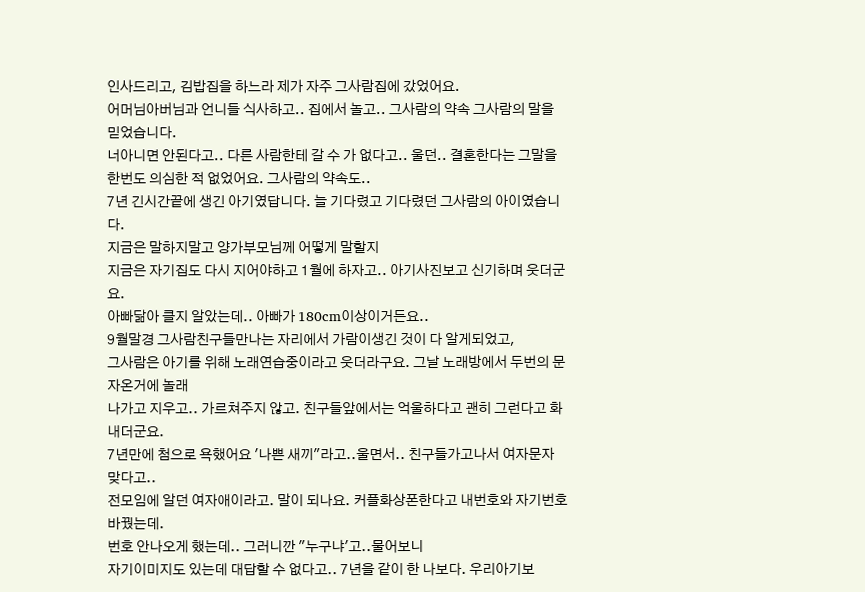인사드리고, 김밥집을 하느라 제가 자주 그사람집에 갔었어요.
어머님아버님과 언니들 식사하고.. 집에서 놀고.. 그사람의 약속 그사람의 말을 믿었습니다.
너아니면 안된다고.. 다른 사람한테 갈 수 가 없다고.. 울던.. 결혼한다는 그말을 한번도 의심한 적 없었어요. 그사람의 약속도..
7년 긴시간끝에 생긴 아기였답니다. 늘 기다렸고 기다렸던 그사람의 아이였습니다.
지금은 말하지말고 양가부모님께 어떻게 말할지
지금은 자기집도 다시 지어야하고 1월에 하자고.. 아기사진보고 신기하며 웃더군요.
아빠닮아 클지 알았는데.. 아빠가 180cm이상이거든요..
9월말경 그사람친구들만나는 자리에서 가람이생긴 것이 다 알게되었고,
그사람은 아기를 위해 노래연습중이라고 웃더라구요. 그날 노래방에서 두번의 문자온거에 놀래
나가고 지우고.. 가르쳐주지 않고. 친구들앞에서는 억울하다고 괜히 그런다고 화내더군요.
7년만에 첨으로 욕했어요 '나쁜 새끼"라고..울면서.. 친구들가고나서 여자문자 맞다고..
전모임에 알던 여자애이라고. 말이 되나요. 커플화상폰한다고 내번호와 자기번호 바꿨는데.
번호 안나오게 했는데.. 그러니깐 "누구냐'고..물어보니
자기이미지도 있는데 대답할 수 없다고.. 7년을 같이 한 나보다. 우리아기보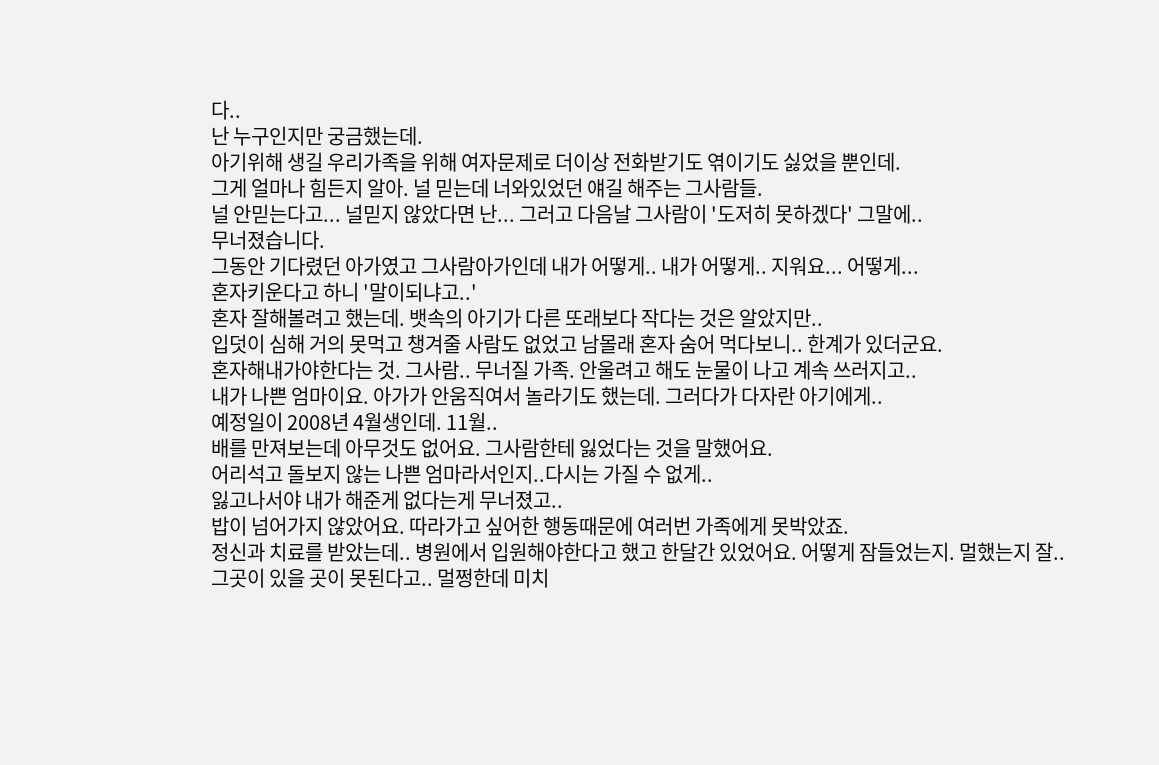다..
난 누구인지만 궁금했는데.
아기위해 생길 우리가족을 위해 여자문제로 더이상 전화받기도 엮이기도 싫었을 뿐인데.
그게 얼마나 힘든지 알아. 널 믿는데 너와있었던 얘길 해주는 그사람들.
널 안믿는다고... 널믿지 않았다면 난... 그러고 다음날 그사람이 '도저히 못하겠다' 그말에..
무너졌습니다.
그동안 기다렸던 아가였고 그사람아가인데 내가 어떻게.. 내가 어떻게.. 지워요... 어떻게...
혼자키운다고 하니 '말이되냐고..'
혼자 잘해볼려고 했는데. 뱃속의 아기가 다른 또래보다 작다는 것은 알았지만..
입덧이 심해 거의 못먹고 챙겨줄 사람도 없었고 남몰래 혼자 숨어 먹다보니.. 한계가 있더군요.
혼자해내가야한다는 것. 그사람.. 무너질 가족. 안울려고 해도 눈물이 나고 계속 쓰러지고..
내가 나쁜 엄마이요. 아가가 안움직여서 놀라기도 했는데. 그러다가 다자란 아기에게..
예정일이 2008년 4월생인데. 11월..
배를 만져보는데 아무것도 없어요. 그사람한테 잃었다는 것을 말했어요.
어리석고 돌보지 않는 나쁜 엄마라서인지..다시는 가질 수 없게..
잃고나서야 내가 해준게 없다는게 무너졌고..
밥이 넘어가지 않았어요. 따라가고 싶어한 행동때문에 여러번 가족에게 못박았죠.
정신과 치료를 받았는데.. 병원에서 입원해야한다고 했고 한달간 있었어요. 어떻게 잠들었는지. 멀했는지 잘.. 그곳이 있을 곳이 못된다고.. 멀쩡한데 미치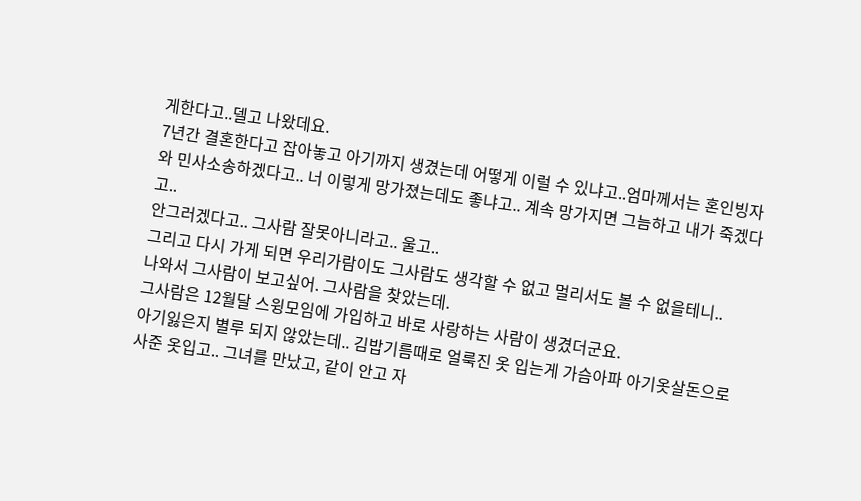게한다고..델고 나왔데요.
7년간 결혼한다고 잡아놓고 아기까지 생겼는데 어떻게 이럴 수 있냐고..엄마께서는 혼인빙자와 민사소송하겠다고.. 너 이렇게 망가졌는데도 좋냐고.. 계속 망가지면 그늠하고 내가 죽겠다고..
안그러겠다고.. 그사람 잘못아니라고.. 울고..
그리고 다시 가게 되면 우리가람이도 그사람도 생각할 수 없고 멀리서도 볼 수 없을테니..
나와서 그사람이 보고싶어. 그사람을 찾았는데.
그사람은 12월달 스윙모임에 가입하고 바로 사랑하는 사람이 생겼더군요.
아기잃은지 별루 되지 않았는데.. 김밥기름때로 얼룩진 옷 입는게 가슴아파 아기옷살돈으로 사준 옷입고.. 그녀를 만났고, 같이 안고 자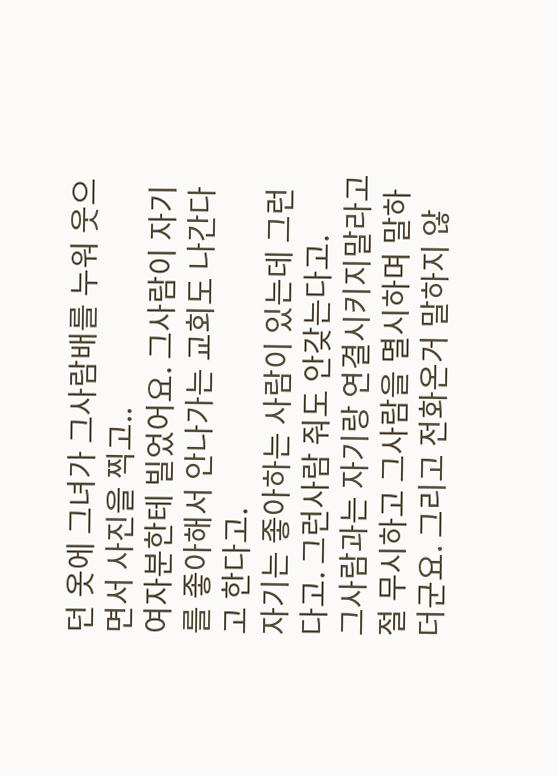던 옷에 그녀가 그사람배를 누워 웃으면서 사진을 찍고..
여자분한테 빌었어요. 그사람이 자기를 좋아해서 안나가는 교회도 나간다고 한다고.
자기는 좋아하는 사람이 있는데 그런다고. 그런사람 줘도 안갖는다고.
그사람과는 자기랑 연결시키지말라고 절 무시하고 그사람을 멸시하며 말하더군요. 그리고 전화온거 말하지 않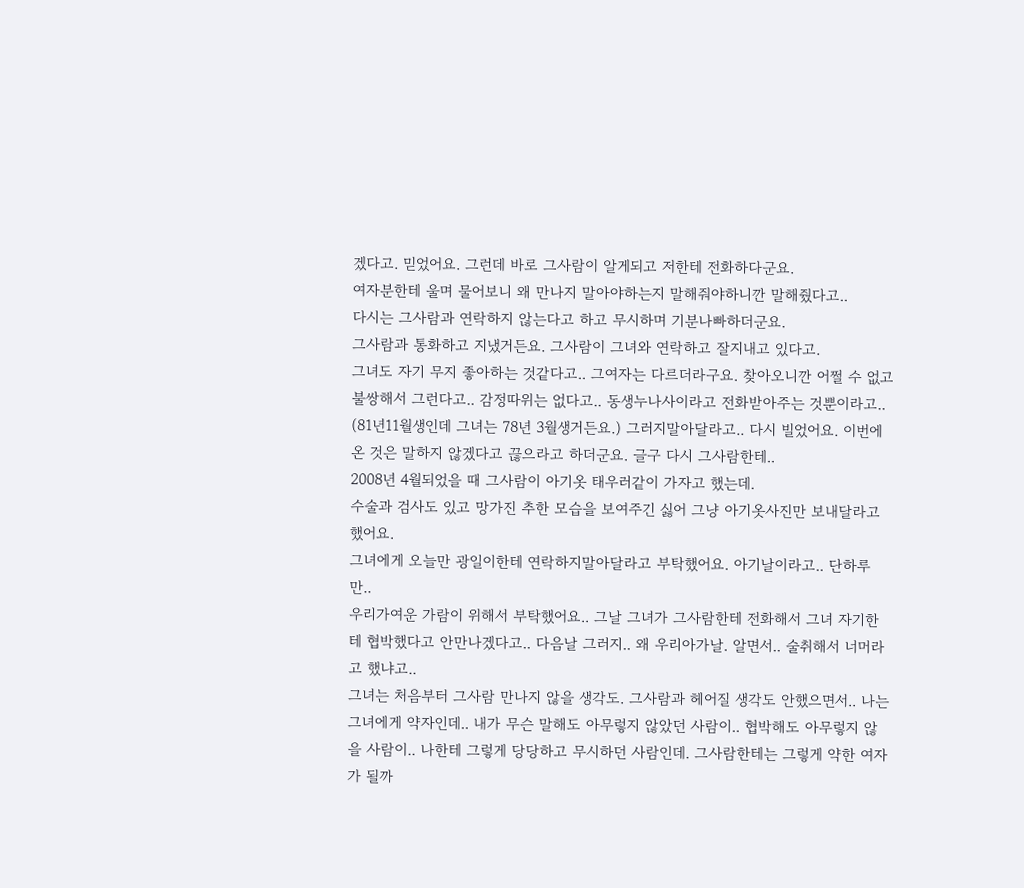겠다고. 믿었어요. 그런데 바로 그사람이 알게되고 저한테 전화하다군요.
여자분한테 울며 물어보니 왜 만나지 말아야하는지 말해줘야하니깐 말해줬다고..
다시는 그사람과 연락하지 않는다고 하고 무시하며 기분나빠하더군요.
그사람과 통화하고 지냈거든요. 그사람이 그녀와 연락하고 잘지내고 있다고.
그녀도 자기 무지 좋아하는 것같다고.. 그여자는 다르더라구요. 찾아오니깐 어쩔 수 없고 불쌍해서 그런다고.. 감정따위는 없다고.. 동생누나사이라고 전화받아주는 것뿐이라고.. (81년11월생인데 그녀는 78년 3월생거든요.) 그러지말아달라고.. 다시 빌었어요. 이번에온 것은 말하지 않겠다고 끊으라고 하더군요. 글구 다시 그사람한테..
2008년 4월되었을 때 그사람이 아기옷 태우러같이 가자고 했는데.
수술과 검사도 있고 망가진 추한 모습을 보여주긴 싫어 그냥 아기옷사진만 보내달라고 했어요.
그녀에게 오늘만 광일이한테 연락하지말아달라고 부탁했어요. 아기날이라고.. 단하루만..
우리가여운 가람이 위해서 부탁했어요.. 그날 그녀가 그사람한테 전화해서 그녀 자기한테 협박했다고 안만나겠다고.. 다음날 그러지.. 왜 우리아가날. 알면서.. 술취해서 너머라고 했냐고..
그녀는 처음부터 그사람 만나지 않을 생각도. 그사람과 헤어질 생각도 안했으면서.. 나는 그녀에게 약자인데.. 내가 무슨 말해도 아무렇지 않았던 사람이.. 협박해도 아무렇지 않을 사람이.. 나한테 그렇게 당당하고 무시하던 사람인데. 그사람한테는 그렇게 약한 여자가 될까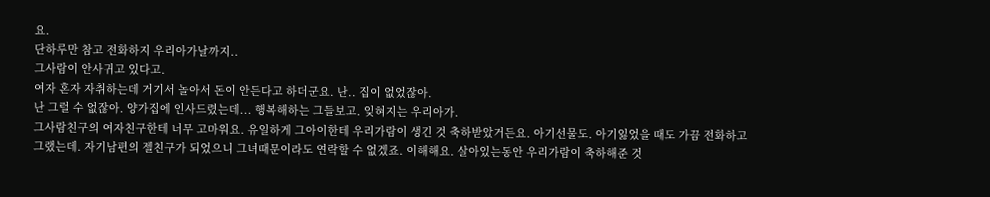요.
단하루만 참고 전화하지 우리아가날까지..
그사람이 안사귀고 있다고.
여자 혼자 자취하는데 거기서 놀아서 돈이 안든다고 하더군요. 난.. 집이 없었잖아.
난 그럴 수 없잖아. 양가집에 인사드렸는데... 행복해하는 그들보고. 잊혀지는 우리아가.
그사람친구의 여자친구한테 너무 고마워요. 유일하게 그아이한테 우리가람이 생긴 것 축하받았거든요. 아기선물도. 아기잃었을 때도 가끔 전화하고 그랬는데. 자기남편의 젤친구가 되었으니 그녀때문이라도 연락할 수 없겠죠. 이해해요. 살아있는동안 우리가람이 축하해준 것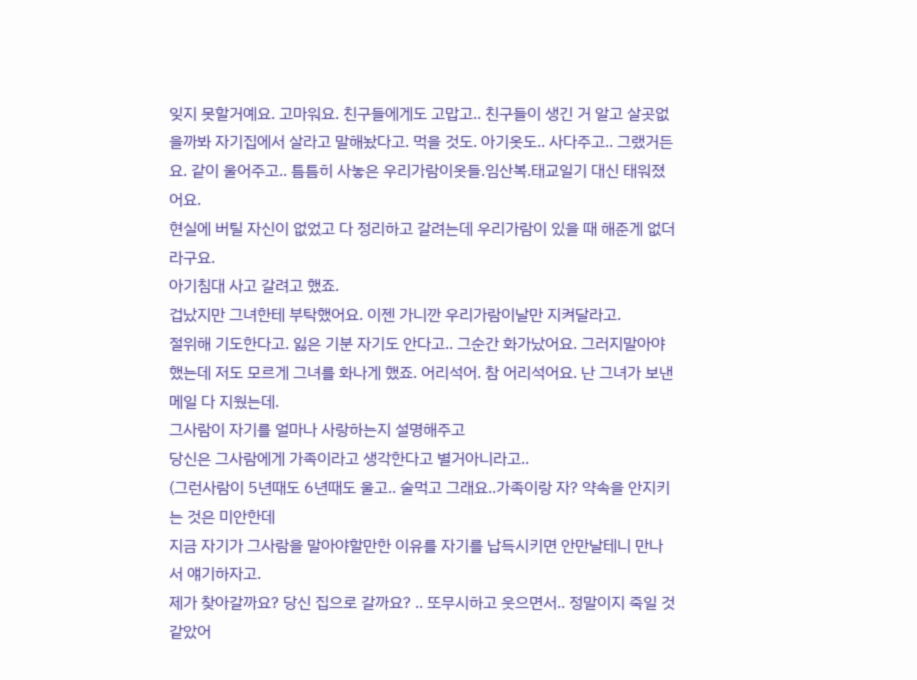잊지 못할거예요. 고마워요. 친구들에게도 고맙고.. 친구들이 생긴 거 알고 살곳없을까봐 자기집에서 살라고 말해놨다고. 먹을 것도. 아기옷도.. 사다주고.. 그랬거든요. 같이 울어주고.. 틈틈히 사놓은 우리가람이옷들.임산복.태교일기 대신 태워졌어요.
현실에 버틸 자신이 없었고 다 정리하고 갈려는데 우리가람이 있을 때 해준게 없더라구요.
아기침대 사고 갈려고 했죠.
겁났지만 그녀한테 부탁했어요. 이젠 가니깐 우리가람이날만 지켜달라고.
절위해 기도한다고. 잃은 기분 자기도 안다고.. 그순간 화가났어요. 그러지말아야했는데 저도 모르게 그녀를 화나게 했죠. 어리석어. 참 어리석어요. 난 그녀가 보낸 메일 다 지웠는데.
그사람이 자기를 얼마나 사랑하는지 설명해주고
당신은 그사람에게 가족이라고 생각한다고 별거아니라고..
(그런사람이 5년때도 6년때도 울고.. 술먹고 그래요..가족이랑 자? 약속을 안지키는 것은 미안한데
지금 자기가 그사람을 말아야할만한 이유를 자기를 납득시키면 안만날테니 만나서 얘기하자고.
제가 찾아갈까요? 당신 집으로 갈까요? .. 또무시하고 웃으면서.. 정말이지 죽일 것같았어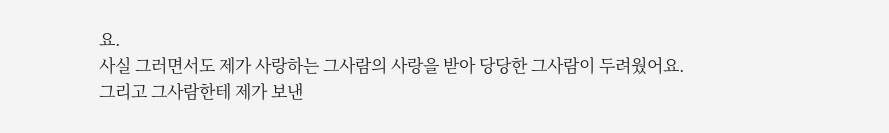요.
사실 그러면서도 제가 사랑하는 그사람의 사랑을 받아 당당한 그사람이 두려웠어요.
그리고 그사람한테 제가 보낸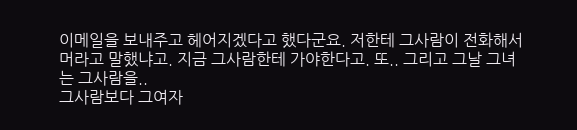이메일을 보내주고 헤어지겠다고 했다군요. 저한테 그사람이 전화해서 머라고 말했냐고. 지금 그사람한테 가야한다고. 또.. 그리고 그날 그녀는 그사람을..
그사람보다 그여자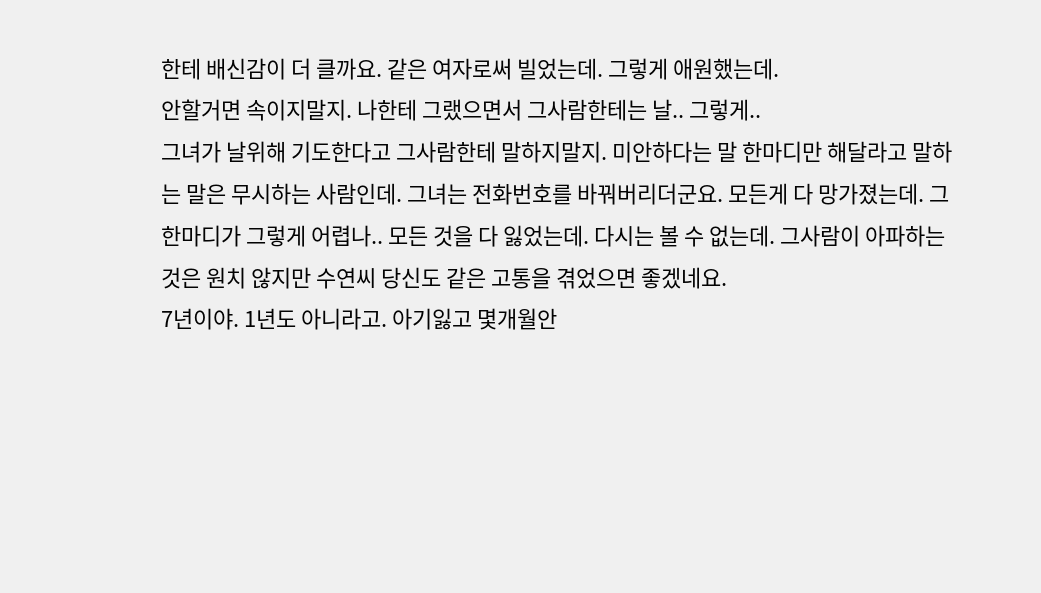한테 배신감이 더 클까요. 같은 여자로써 빌었는데. 그렇게 애원했는데.
안할거면 속이지말지. 나한테 그랬으면서 그사람한테는 날.. 그렇게..
그녀가 날위해 기도한다고 그사람한테 말하지말지. 미안하다는 말 한마디만 해달라고 말하는 말은 무시하는 사람인데. 그녀는 전화번호를 바꿔버리더군요. 모든게 다 망가졌는데. 그한마디가 그렇게 어렵나.. 모든 것을 다 잃었는데. 다시는 볼 수 없는데. 그사람이 아파하는 것은 원치 않지만 수연씨 당신도 같은 고통을 겪었으면 좋겠네요.
7년이야. 1년도 아니라고. 아기잃고 몇개월안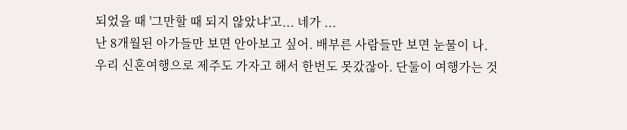되었을 때 '그만할 때 되지 않았냐'고... 네가 ...
난 8개월된 아가들만 보면 안아보고 싶어. 배부른 사람들만 보면 눈물이 나.
우리 신혼여행으로 제주도 가자고 해서 한번도 못갔잖아. 단둘이 여행가는 것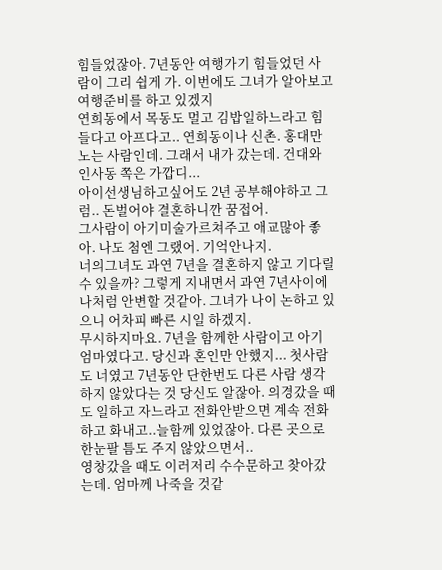힘들었잖아. 7년동안 여행가기 힘들었던 사람이 그리 쉽게 가. 이번에도 그녀가 알아보고 여행준비를 하고 있겠지
연희동에서 목동도 멀고 김밥일하느라고 힘들다고 아프다고.. 연희동이나 신촌. 홍대만 노는 사람인데. 그래서 내가 갔는데. 건대와 인사동 쪽은 가깝디...
아이선생님하고싶어도 2년 공부해야하고 그럼.. 돈벌어야 결혼하니깐 꿈접어.
그사람이 아기미술가르쳐주고 애교많아 좋아. 나도 첨엔 그랬어. 기억안나지.
너의그녀도 과연 7년을 결혼하지 않고 기다릴 수 있을까? 그렇게 지내면서 과연 7년사이에 나처럼 안변할 것같아. 그녀가 나이 논하고 있으니 어차피 빠른 시일 하겠지.
무시하지마요. 7년을 함께한 사람이고 아기엄마였다고. 당신과 혼인만 안했지... 첫사람도 너였고 7년동안 단한번도 다른 사람 생각하지 않았다는 것 당신도 알잖아. 의경갔을 때도 일하고 자느라고 전화안받으면 계속 전화하고 화내고..늘함께 있었잖아. 다른 곳으로 한눈팔 틈도 주지 않았으면서..
영창갔을 때도 이러저리 수수문하고 찾아갔는데. 엄마께 나죽을 것같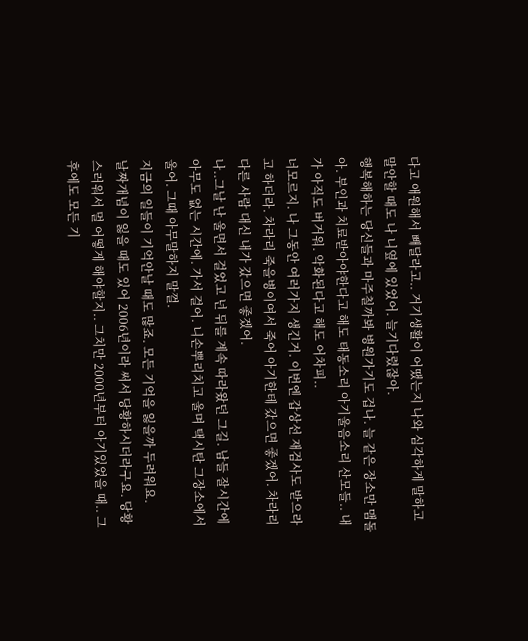다고 애원해서 빼달라고.. 거기생활이 어땠는지 나와 심각하게 말하고 말안할 때도 나 니옆에 있었어. 늘기다렸잖아.
행복해하는 당신들과 마주칠까봐 병원가기도 겁나. 늘 같은 장소만 맴돌아. 부인과 치료받아야한다고 해도 태동소리 아기울음소리 산모들.. 내가 아직도 버거워. 악화된다고 해도 어차피..
너모르지. 나 그동안 여러가지 생긴거. 이번엔 갑상선 재검사도 받으라고 하더라. 차라리 죽을병이여서 죽어 아기한테 갔으면 좋겠어. 차라리 다른 사람 대신 내가 갔으면 좋겠어.
나..그날 난 울면서 걸었고 넌 뒤를 계속 따라왔던 그길. 남들 잘시간에 아무도 없는 시간에. 가서 걸어. 니손뿌리치고 울며 택시탄 그장소에서 울어. 그때 아무말하지 말껄.
지금의 일들이 기억안날 때도 많죠. 모든 기억을 잃을까 두려워요.
날짜개념이 잃을 때도 있어 2006년이라 써서 당황하시더라구요. 당황스러워서 멀 어떻게 해야할지.. 그치만 2000년부터 아기있었을 때.. 그후에도 모든 기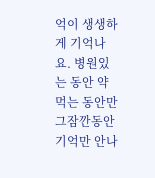억이 생생하게 기억나요. 병원있는 동안 약먹는 동안만 그잠깐동안 기억만 안나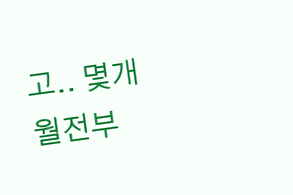고.. 몇개월전부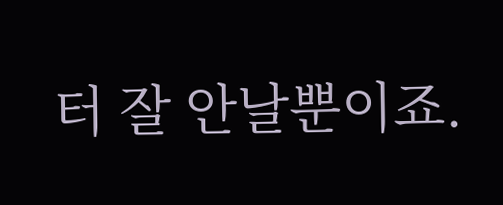터 잘 안날뿐이죠.